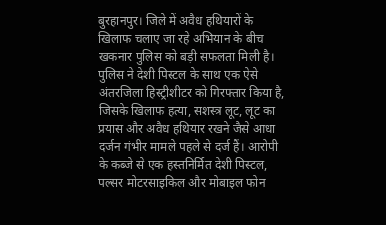बुरहानपुर। जिले में अवैध हथियारों के खिलाफ चलाए जा रहे अभियान के बीच खकनार पुलिस को बड़ी सफलता मिली है। पुलिस ने देशी पिस्टल के साथ एक ऐसे अंतरजिला हिस्ट्रीशीटर को गिरफ्तार किया है, जिसके खिलाफ हत्या, सशस्त्र लूट, लूट का प्रयास और अवैध हथियार रखने जैसे आधा दर्जन गंभीर मामले पहले से दर्ज हैं। आरोपी के कब्जे से एक हस्तनिर्मित देशी पिस्टल, पल्सर मोटरसाइकिल और मोबाइल फोन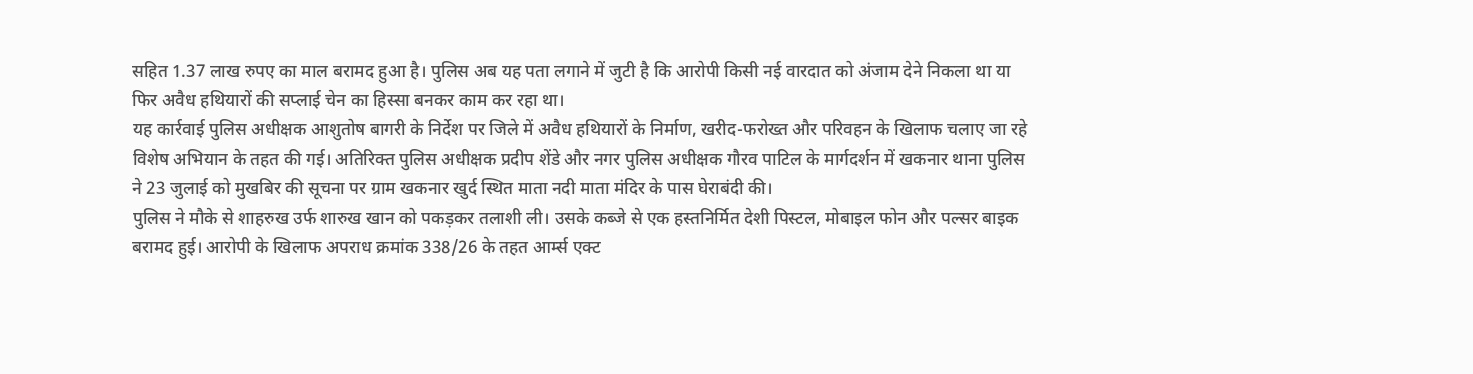सहित 1.37 लाख रुपए का माल बरामद हुआ है। पुलिस अब यह पता लगाने में जुटी है कि आरोपी किसी नई वारदात को अंजाम देने निकला था या फिर अवैध हथियारों की सप्लाई चेन का हिस्सा बनकर काम कर रहा था।
यह कार्रवाई पुलिस अधीक्षक आशुतोष बागरी के निर्देश पर जिले में अवैध हथियारों के निर्माण, खरीद-फरोख्त और परिवहन के खिलाफ चलाए जा रहे विशेष अभियान के तहत की गई। अतिरिक्त पुलिस अधीक्षक प्रदीप शेंडे और नगर पुलिस अधीक्षक गौरव पाटिल के मार्गदर्शन में खकनार थाना पुलिस ने 23 जुलाई को मुखबिर की सूचना पर ग्राम खकनार खुर्द स्थित माता नदी माता मंदिर के पास घेराबंदी की।
पुलिस ने मौके से शाहरुख उर्फ शारुख खान को पकड़कर तलाशी ली। उसके कब्जे से एक हस्तनिर्मित देशी पिस्टल, मोबाइल फोन और पल्सर बाइक बरामद हुई। आरोपी के खिलाफ अपराध क्रमांक 338/26 के तहत आर्म्स एक्ट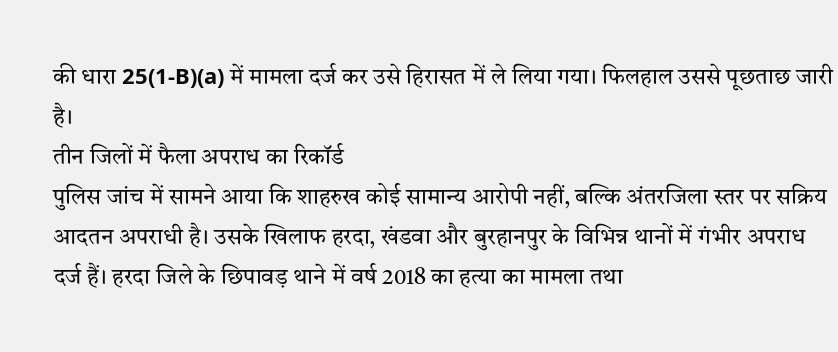की धारा 25(1-B)(a) में मामला दर्ज कर उसे हिरासत में ले लिया गया। फिलहाल उससे पूछताछ जारी है।
तीन जिलों में फैला अपराध का रिकॉर्ड
पुलिस जांच में सामने आया कि शाहरुख कोई सामान्य आरोपी नहीं, बल्कि अंतरजिला स्तर पर सक्रिय आदतन अपराधी है। उसके खिलाफ हरदा, खंडवा और बुरहानपुर के विभिन्न थानों में गंभीर अपराध दर्ज हैं। हरदा जिले के छिपावड़ थाने में वर्ष 2018 का हत्या का मामला तथा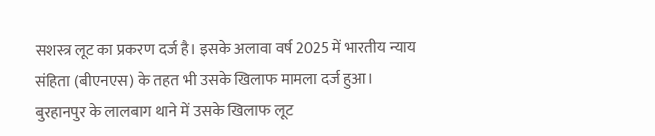सशस्त्र लूट का प्रकरण दर्ज है। इसके अलावा वर्ष 2025 में भारतीय न्याय संहिता (बीएनएस) के तहत भी उसके खिलाफ मामला दर्ज हुआ। बुरहानपुर के लालबाग थाने में उसके खिलाफ लूट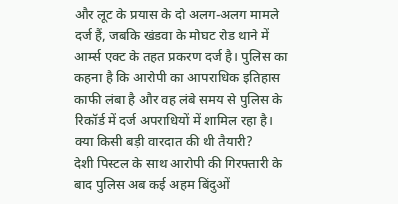और लूट के प्रयास के दो अलग-अलग मामले दर्ज हैं, जबकि खंडवा के मोघट रोड थाने में आर्म्स एक्ट के तहत प्रकरण दर्ज है। पुलिस का कहना है कि आरोपी का आपराधिक इतिहास काफी लंबा है और वह लंबे समय से पुलिस के रिकॉर्ड में दर्ज अपराधियों में शामिल रहा है।
क्या किसी बड़ी वारदात की थी तैयारी?
देशी पिस्टल के साथ आरोपी की गिरफ्तारी के बाद पुलिस अब कई अहम बिंदुओं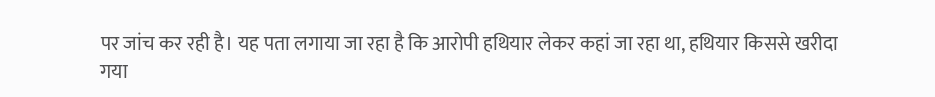पर जांच कर रही है। यह पता लगाया जा रहा है कि आरोपी हथियार लेकर कहां जा रहा था, हथियार किससे खरीदा गया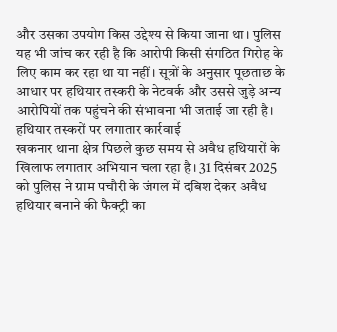और उसका उपयोग किस उद्देश्य से किया जाना था। पुलिस यह भी जांच कर रही है कि आरोपी किसी संगठित गिरोह के लिए काम कर रहा था या नहीं। सूत्रों के अनुसार पूछताछ के आधार पर हथियार तस्करी के नेटवर्क और उससे जुड़े अन्य आरोपियों तक पहुंचने की संभावना भी जताई जा रही है।
हथियार तस्करों पर लगातार कार्रवाई
खकनार थाना क्षेत्र पिछले कुछ समय से अवैध हथियारों के खिलाफ लगातार अभियान चला रहा है। 31 दिसंबर 2025 को पुलिस ने ग्राम पचौरी के जंगल में दबिश देकर अवैध हथियार बनाने की फैक्ट्री का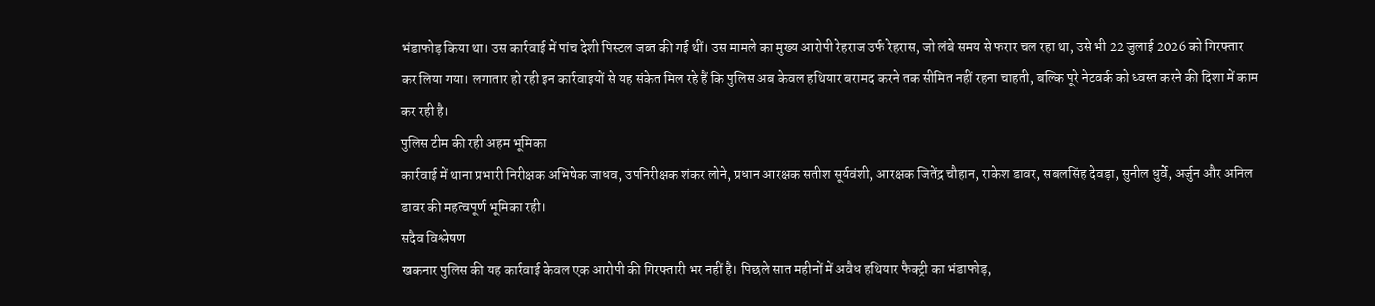भंडाफोड़ किया था। उस कार्रवाई में पांच देशी पिस्टल जब्त की गई थीं। उस मामले का मुख्य आरोपी रेहराज उर्फ रेहरास, जो लंबे समय से फरार चल रहा था, उसे भी 22 जुलाई 2026 को गिरफ्तार कर लिया गया। लगातार हो रही इन कार्रवाइयों से यह संकेत मिल रहे हैं कि पुलिस अब केवल हथियार बरामद करने तक सीमित नहीं रहना चाहती, बल्कि पूरे नेटवर्क को ध्वस्त करने की दिशा में काम कर रही है।
पुलिस टीम की रही अहम भूमिका
कार्रवाई में थाना प्रभारी निरीक्षक अभिषेक जाधव, उपनिरीक्षक शंकर लोने, प्रधान आरक्षक सतीश सूर्यवंशी, आरक्षक जितेंद्र चौहान, राकेश डावर, सबलसिंह देवड़ा, सुनील धुर्वे, अर्जुन और अनिल डावर की महत्वपूर्ण भूमिका रही।
सदैव विश्लेषण
खकनार पुलिस की यह कार्रवाई केवल एक आरोपी की गिरफ्तारी भर नहीं है। पिछले सात महीनों में अवैध हथियार फैक्ट्री का भंडाफोड़,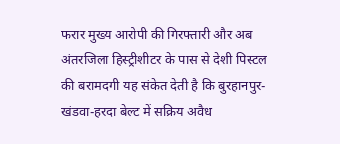फरार मुख्य आरोपी की गिरफ्तारी और अब अंतरजिला हिस्ट्रीशीटर के पास से देशी पिस्टल की बरामदगी यह संकेत देती है कि बुरहानपुर-खंडवा-हरदा बेल्ट में सक्रिय अवैध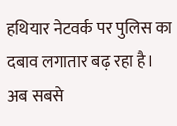हथियार नेटवर्क पर पुलिस का दबाव लगातार बढ़ रहा है। अब सबसे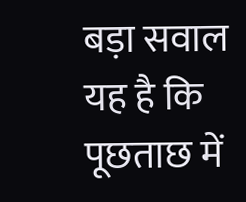बड़ा सवाल यह है कि पूछताछ में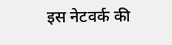इस नेटवर्क की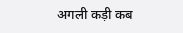अगली कड़ी कब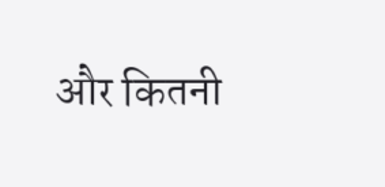और कितनी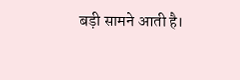बड़ी सामने आती है।